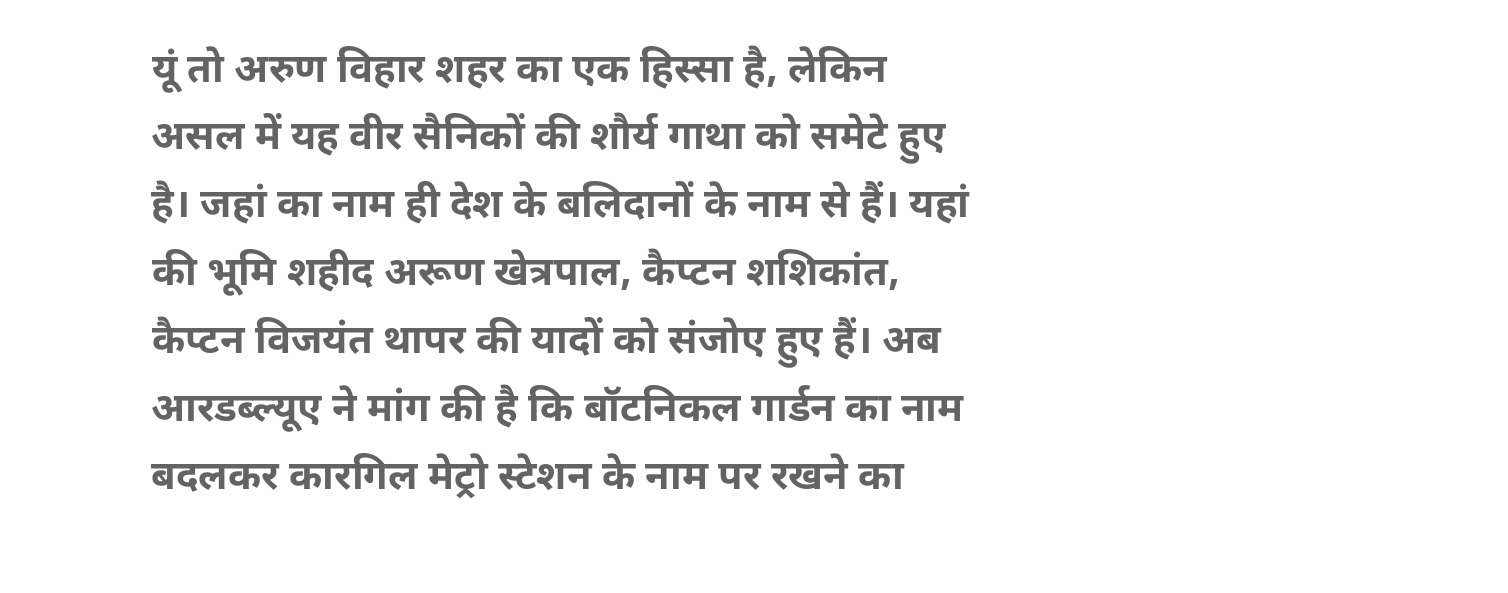यूं तो अरुण विहार शहर का एक हिस्सा है, लेकिन असल में यह वीर सैनिकों की शौर्य गाथा को समेटे हुए है। जहां का नाम ही देश के बलिदानों के नाम से हैं। यहां की भूमि शहीद अरूण खेत्रपाल, कैप्टन शशिकांत, कैप्टन विजयंत थापर की यादों को संजोए हुए हैं। अब आरडब्ल्यूए ने मांग की है कि बॉटनिकल गार्डन का नाम बदलकर कारगिल मेट्रो स्टेशन के नाम पर रखने का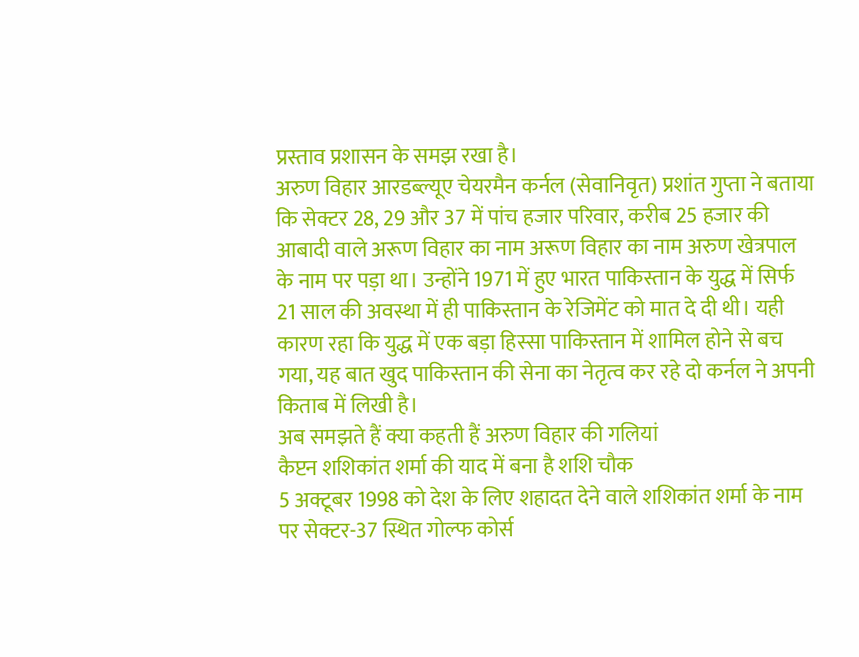प्रस्ताव प्रशासन के समझ रखा है।
अरुण विहार आरडब्ल्यूए चेयरमैन कर्नल (सेवानिवृत) प्रशांत गुप्ता ने बताया कि सेक्टर 28, 29 और 37 में पांच हजार परिवार, करीब 25 हजार की आबादी वाले अरूण विहार का नाम अरूण विहार का नाम अरुण खेत्रपाल के नाम पर पड़ा था। उन्होंने 1971 में हुए भारत पाकिस्तान के युद्ध में सिर्फ 21 साल की अवस्था में ही पाकिस्तान के रेजिमेंट को मात दे दी थी। यही कारण रहा कि युद्ध में एक बड़ा हिस्सा पाकिस्तान में शामिल होने से बच गया, यह बात खुद पाकिस्तान की सेना का नेतृत्व कर रहे दो कर्नल ने अपनी किताब में लिखी है।
अब समझते हैं क्या कहती हैं अरुण विहार की गलियां
कैप्टन शशिकांत शर्मा की याद में बना है शशि चौक
5 अक्टूबर 1998 को देश के लिए शहादत देने वाले शशिकांत शर्मा के नाम पर सेक्टर-37 स्थित गोल्फ कोर्स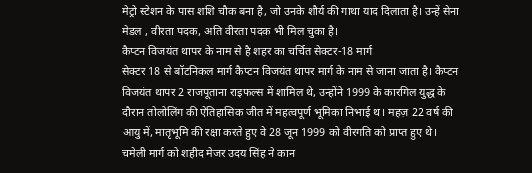मेट्रो स्टेशन के पास शशि चौक बना है, जो उनके शौर्य की गाथा याद दिलाता है। उन्हें सेना मेडल , वीरता पदक, अति वीरता पदक भी मिल चुका है।
कैप्टन विजयंत थापर के नाम से है शहर का चर्चित सेक्टर-18 मार्ग
सेक्टर 18 से बॉटनिकल मार्ग कैप्टन विजयंत थापर मार्ग के नाम से जाना जाता है। कैप्टन विजयंत थापर 2 राजपूताना राइफल्स में शामिल थे, उन्होंने 1999 के कारगिल युद्ध के दौरान तोलोलिंग की ऐतिहासिक जीत में महत्वपूर्ण भूमिका निभाई थ। महज़ 22 वर्ष की आयु में, मातृभूमि की रक्षा करते हुए वे 28 जून 1999 को वीरगति को प्राप्त हुए थे।
चमेली मार्ग को शहीद मेजर उदय सिंह ने कान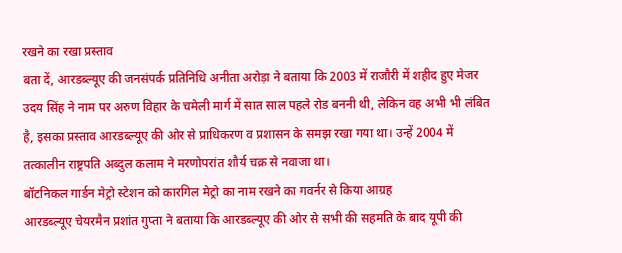रखने का रखा प्रस्ताव
बता दें, आरडब्ल्यूए की जनसंपर्क प्रतिनिधि अनीता अरोड़ा ने बताया कि 2003 में राजौरी में शहीद हुए मेजर उदय सिंह ने नाम पर अरुण विहार के चमेली मार्ग में सात साल पहले रोड बननी थी, लेकिन वह अभी भी लंबित है, इसका प्रस्ताव आरडब्ल्यूए की ओर से प्राधिकरण व प्रशासन के समझ रखा गया था। उन्हें 2004 में तत्कालीन राष्ट्रपति अब्दुल कलाम ने मरणोपरांत शौर्य चक्र से नवाजा था।
बॉटनिकल गार्डन मेट्रो स्टेशन को कारगिल मेट्रो का नाम रखने का गवर्नर से किया आग्रह
आरडब्ल्यूए चेयरमैन प्रशांत गुप्ता ने बताया कि आरडब्ल्यूए की ओर से सभी की सहमति के बाद यूपी की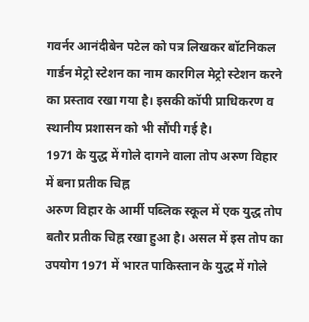गवर्नर आनंदीबेन पटेल को पत्र लिखकर बॉटनिकल गार्डन मेट्रो स्टेशन का नाम कारगिल मेट्रो स्टेशन करने का प्रस्ताव रखा गया है। इसकी कॉपी प्राधिकरण व स्थानीय प्रशासन को भी सौंपी गई है।
1971 के युद्ध में गोले दागने वाला तोप अरुण विहार में बना प्रतीक चिह्न
अरुण विहार के आर्मी पब्लिक स्कूल में एक युद्ध तोप बतौर प्रतीक चिह्न रखा हुआ है। असल में इस तोप का उपयोग 1971 में भारत पाकिस्तान के युद्ध में गोले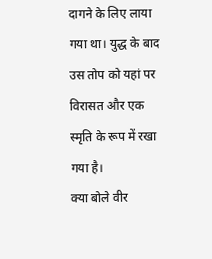दागने के लिए लाया गया था। युद्ध के बाद उस तोप को यहां पर विरासत और एक स्मृति के रूप में रखा गया है।
क्या बोले वीर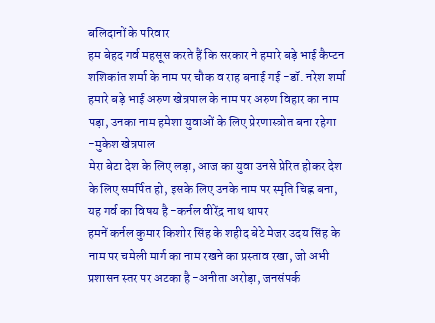बलिदानों के परिवार
हम बेहद गर्व महसूस करते हैं कि सरकार ने हमारे बड़े भाई कैप्टन शशिकांत शर्मा के नाम पर चौक व राह बनाई गई -डॉ. नरेश शर्मा
हमारे बड़े भाई अरुण खेत्रपाल के नाम पर अरुण विहार का नाम पड़ा, उनका नाम हमेशा युवाओं के लिए प्रेरणास्त्रोत बना रहेगा -मुकेश खेत्रपाल
मेरा बेटा देश के लिए लड़ा, आज का युवा उनसे प्रेरित होकर देश के लिए समर्पित हो, इसके लिए उनके नाम पर स्मृति चिह्न बना, यह गर्व का विषय है -कर्नल वीरेंद्र नाथ थापर
हमनें कर्नल कुमार किशोर सिंह के शहीद बेटे मेजर उदय सिंह के नाम पर चमेली मार्ग का नाम रखने का प्रस्ताव रखा, जो अभी प्रशासन स्तर पर अटका है -अनीता अरोड़ा, जनसंपर्क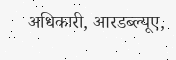अधिकारी, आरडब्ल्यूए,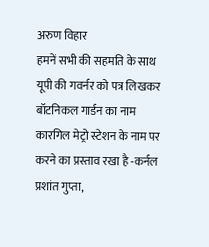अरुण विहार
हमनें सभी की सहमति के साथ यूपी की गवर्नर को पत्र लिखकर बॉटनिकल गार्डन का नाम कारगिल मेट्रो स्टेशन के नाम पर करने का प्रस्ताव रखा है -कर्नल प्रशांत गुप्ता,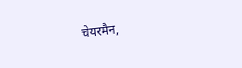चेयरमैन,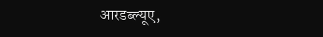आरडब्ल्यूए,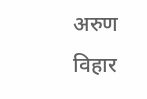अरुण विहार